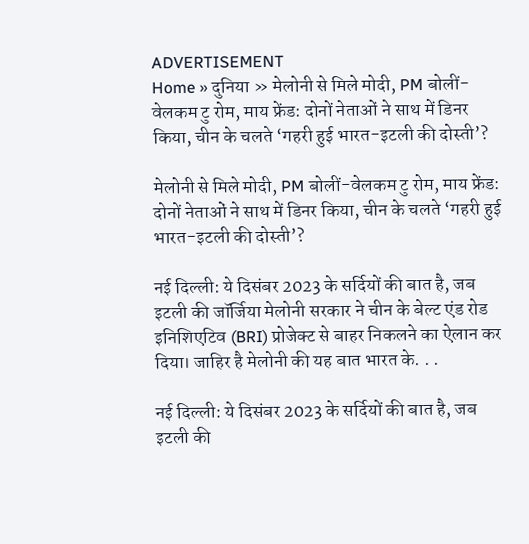ADVERTISEMENT
Home » दुनिया » मेलोनी से मिले मोदी, PM बोलीं-वेलकम टु रोम, माय फ्रेंड: दोनों नेताओं ने साथ में डिनर किया, चीन के चलते ‘गहरी हुई भारत-इटली की दोस्ती’?

मेलोनी से मिले मोदी, PM बोलीं-वेलकम टु रोम, माय फ्रेंड: दोनों नेताओं ने साथ में डिनर किया, चीन के चलते ‘गहरी हुई भारत-इटली की दोस्ती’?

नई दिल्ली: ये दिसंबर 2023 के सर्दियों की बात है, जब इटली की जॉर्जिया मेलोनी सरकार ने चीन के बेल्ट एंड रोड इनिशिएटिव (BRI) प्रोजेक्ट से बाहर निकलने का ऐलान कर दिया। जाहिर है मेलोनी की यह बात भारत के. . .

नई दिल्ली: ये दिसंबर 2023 के सर्दियों की बात है, जब इटली की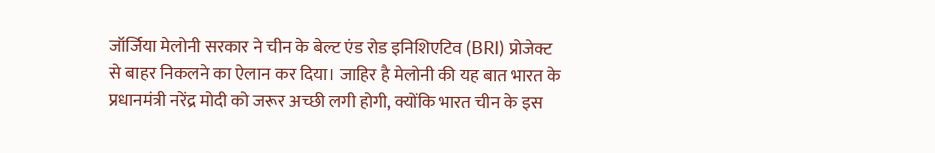जॉर्जिया मेलोनी सरकार ने चीन के बेल्ट एंड रोड इनिशिएटिव (BRI) प्रोजेक्ट से बाहर निकलने का ऐलान कर दिया। जाहिर है मेलोनी की यह बात भारत के प्रधानमंत्री नरेंद्र मोदी को जरूर अच्छी लगी होगी, क्योंकि भारत चीन के इस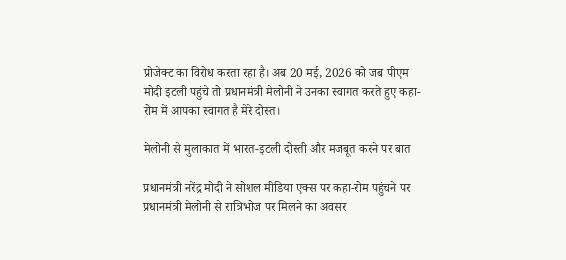प्रोजेक्ट का विरोध करता रहा है। अब 20 मई, 2026 को जब पीएम मोदी इटली पहुंचे तो प्रधानमंत्री मेलोनी ने उनका स्वागत करते हुए कहा-रोम में आपका स्वागत है मेरे दोस्त।

मेलोनी से मुलाकात में भारत-इटली दोस्ती और मजबूत करने पर बात

प्रधानमंत्री नरेंद्र मोदी ने सोशल मीडिया एक्स पर कहा-रोम पहुंचने पर प्रधानमंत्री मेलोनी से रात्रिभोज पर मिलने का अवसर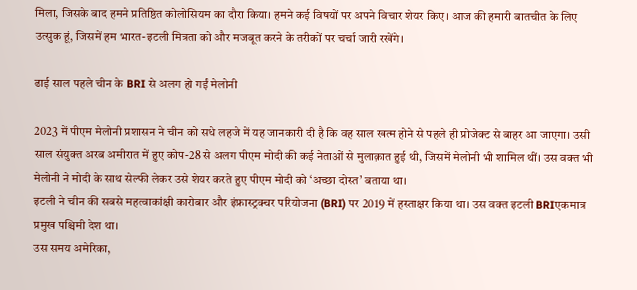मिला, जिसके बाद हमने प्रतिष्ठित कोलोसियम का दौरा किया। हमने कई विषयों पर अपने विचार शेयर किए। आज की हमारी बातचीत के लिए उत्सुक हूं, जिसमें हम भारत-इटली मित्रता को और मजबूत करने के तरीकों पर चर्चा जारी रखेंगे।

ढाई साल पहले चीन के BRI से अलग हो गईं मेलोनी

2023 में पीएम मेलोनी प्रशासन ने चीन को सधे लहजे में यह जानकारी दी है कि वह साल खत्म होने से पहले ही प्रोजेक्ट से बाहर आ जाएगा। उसी साल संयुक्त अरब अमीरात में हुए कोप-28 से अलग पीएम मोदी की कई नेताओं से मुलाक़ात हुई थी, जिसमें मेलोनी भी शामिल थीं। उस वक्त भी मेलोनी ने मोदी के साथ सेल्फी लेकर उसे शेयर करते हुए पीएम मोदी को ‘अच्छा दोस्त’ बताया था।
इटली ने चीन की सबसे महत्वाकांक्षी कारोबार और इंफ्रास्ट्रक्चर परियोजना (BRI) पर 2019 में हस्ताक्षर किया था। उस वक्त इटली BRIएकमात्र प्रमुख पश्चिमी देश था।
उस समय अमेरिका,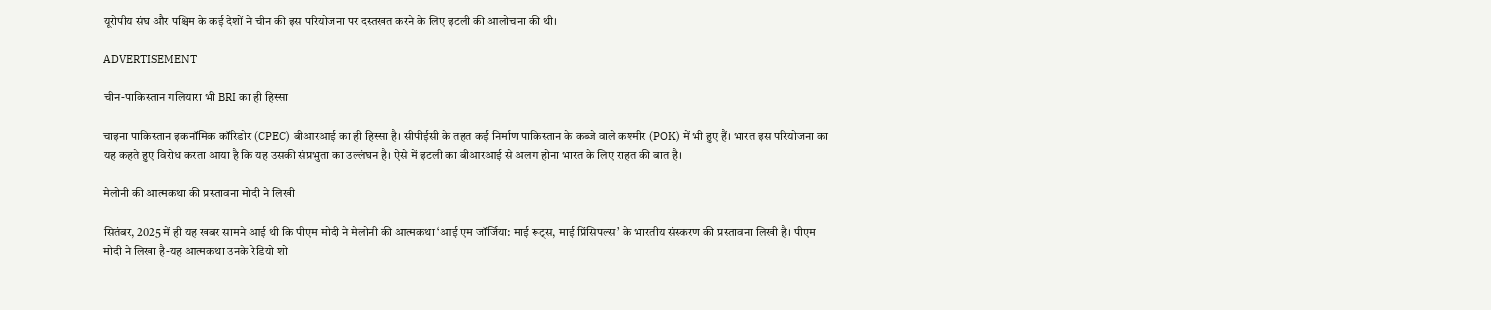यूरोपीय संघ और पश्चिम के कई देशों ने चीन की इस परियोजना पर दस्तखत करने के लिए इटली की आलोचना की थी।

ADVERTISEMENT

चीन-पाकिस्तान गलियारा भी BRI का ही हिस्सा

चाइना पाकिस्तान इकनॉमिक कॉरिडोर (CPEC) बीआरआई का ही हिस्सा है। सीपीईसी के तहत कई निर्माण पाकिस्तान के कब्जे वाले कश्मीर (POK) में भी हुए हैं। भारत इस परियोजना का यह कहते हुए विरोध करता आया है कि यह उसकी संप्रभुता का उल्लंघन है। ऐसे में इटली का बीआरआई से अलग होना भारत के लिए राहत की बात है।

मेलोनी की आत्मकथा की प्रस्तावना मोदी ने लिखी

सितंबर, 2025 में ही यह खबर सामने आई थी कि पीएम मोदी ने मेलोनी की आत्मकथा ‘आई एम जॉर्जिया: माई रूट्स, माई प्रिंसिपल्स’ के भारतीय संस्करण की प्रस्तावना लिखी है। पीएम मोदी ने लिखा है-यह आत्मकथा उनके रेडियो शो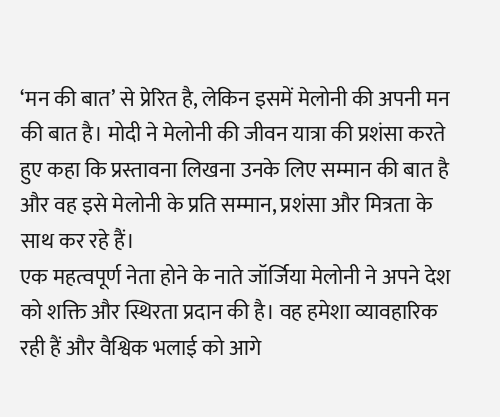‘मन की बात’ से प्रेरित है, लेकिन इसमें मेलोनी की अपनी मन की बात है। मोदी ने मेलोनी की जीवन यात्रा की प्रशंसा करते हुए कहा कि प्रस्तावना लिखना उनके लिए सम्मान की बात है और वह इसे मेलोनी के प्रति सम्मान, प्रशंसा और मित्रता के साथ कर रहे हैं।
एक महत्वपूर्ण नेता होने के नाते जॉर्जिया मेलोनी ने अपने देश को शक्ति और स्थिरता प्रदान की है। वह हमेशा व्यावहारिक रही हैं और वैश्विक भलाई को आगे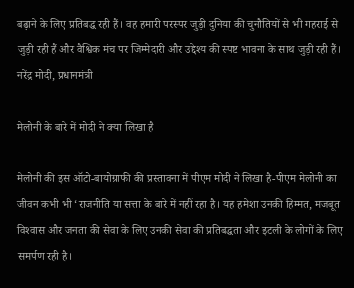बढ़ाने के लिए प्रतिबद्ध रही हैं। वह हमारी परस्पर जुड़ी दुनिया की चुनौतियों से भी गहराई से जुड़ी रही हैं और वैश्विक मंच पर जिम्मेदारी और उद्देश्य की स्पष्ट भावना के साथ जुड़ी रही हैं।
नरेंद्र मोदी, प्रधानमंत्री

मेलोनी के बारे में मोदी ने क्या लिखा है

मेलोनी की इस ऑटो-बायोग्राफी की प्रस्तावना में पीएम मोदी ने लिखा है-पीएम मेलोनी का जीवन कभी भी ‘राजनीति या सत्ता के बारे में नहीं रहा है। यह हमेशा उनकी हिम्‍मत, मजबूत विश्‍वास और जनता की सेवा के लिए उनकी सेवा की प्रतिबद्धता और इटली के लोगों के लिए समर्पण रही है।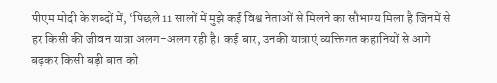पीएम मोदी के शब्‍दों में, ‘पिछले 11 सालों में मुझे कई विश्व नेताओं से मिलने का सौभाग्य मिला है जिनमें से हर किसी की जीवन यात्रा अलग-अलग रही है। कई बार, उनकी यात्राएं व्यक्तिगत कहानियों से आगे बढ़कर किसी बड़ी बात को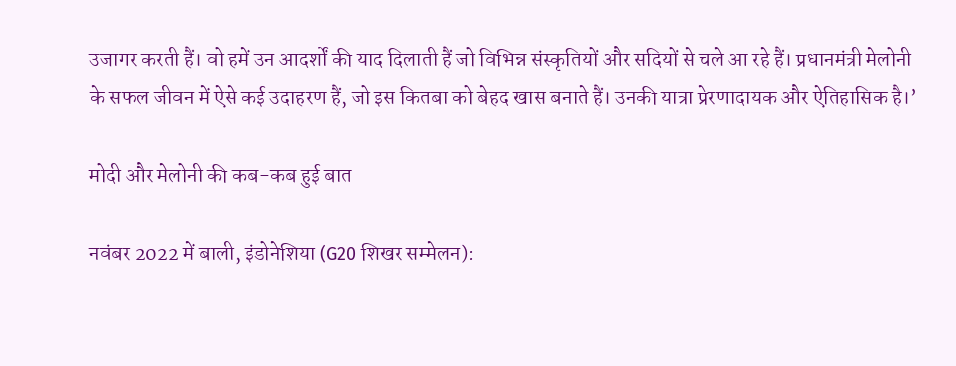उजागर करती हैं। वो हमें उन आदर्शों की याद दिलाती हैं जो विभिन्न संस्कृतियों और सदियों से चले आ रहे हैं। प्रधानमंत्री मेलोनी के सफल जीवन में ऐसे कई उदाहरण हैं, जो इस कितबा को बेहद खास बनाते हैं। उनकी यात्रा प्रेरणादायक और ऐतिहासिक है।’

मोदी और मेलोनी की कब-कब हुई बात

नवंबर 2022 में बाली, इंडोनेशिया (G20 शिखर सम्मेलन):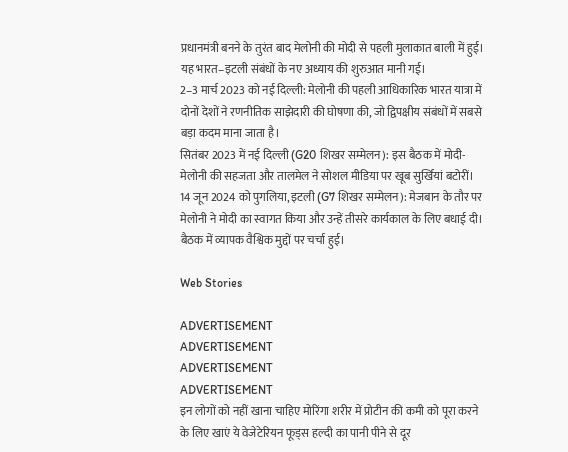प्रधानमंत्री बनने के तुरंत बाद मेलोनी की मोदी से पहली मुलाकात बाली में हुई। यह भारत–इटली संबंधों के नए अध्याय की शुरुआत मानी गई।
2–3 मार्च 2023 को नई दिल्ली: मेलोनी की पहली आधिकारिक भारत यात्रा में दोनों देशों ने रणनीतिक साझेदारी की घोषणा की, जो द्विपक्षीय संबंधों में सबसे बड़ा कदम माना जाता है।
सितंबर 2023 में नई दिल्ली (G20 शिखर सम्मेलन): इस बैठक में मोदी-मेलोनी की सहजता और तालमेल ने सोशल मीडिया पर खूब सुर्खियां बटोरीं।
14 जून 2024 को पुगलिया, इटली (G7 शिखर सम्मेलन): मेजबान के तौर पर मेलोनी ने मोदी का स्वागत किया और उन्हें तीसरे कार्यकाल के लिए बधाई दी। बैठक में व्यापक वैश्विक मुद्दों पर चर्चा हुई।

Web Stories

ADVERTISEMENT
ADVERTISEMENT
ADVERTISEMENT
ADVERTISEMENT
इन लोगों को नहीं खाना चाहिए मोरिंगा शरीर में प्रोटीन की कमी को पूरा करने के लिए खाएं ये वेजेटेरियन फूड्स हल्दी का पानी पीने से दूर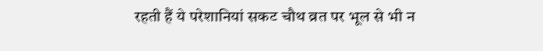रहती हैं ये परेशानियां सकट चौथ व्रत पर भूल से भी न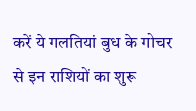करें ये गलतियां बुध के गोचर से इन राशियों का शुरू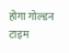होगा गोल्डन टाइम